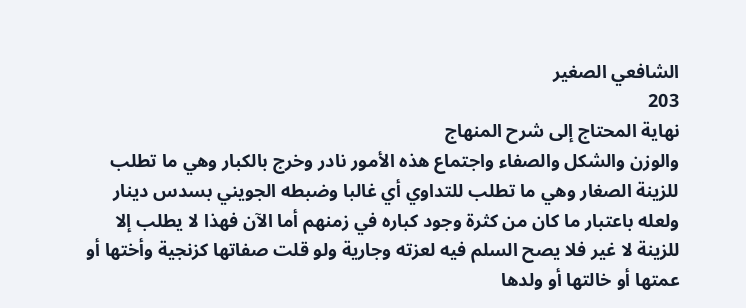الشافعي الصغير
203
نهاية المحتاج إلى شرح المنهاج
والوزن والشكل والصفاء واجتماع هذه الأمور نادر وخرج بالكبار وهي ما تطلب للزينة الصغار وهي ما تطلب للتداوي أي غالبا وضبطه الجويني بسدس دينار ولعله باعتبار ما كان من كثرة وجود كباره في زمنهم أما الآن فهذا لا يطلب إلا للزينة لا غير فلا يصح السلم فيه لعزته وجارية ولو قلت صفاتها كزنجية وأختها أو عمتها أو خالتها أو ولدها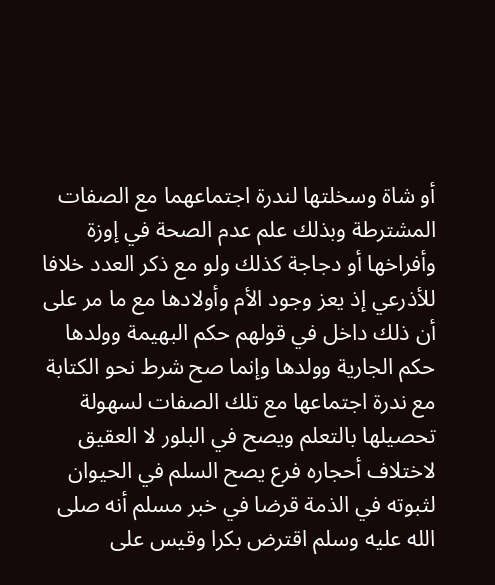أو شاة وسخلتها لندرة اجتماعهما مع الصفات المشترطة وبذلك علم عدم الصحة في إوزة وأفراخها أو دجاجة كذلك ولو مع ذكر العدد خلافا للأذرعي إذ يعز وجود الأم وأولادها مع ما مر على أن ذلك داخل في قولهم حكم البهيمة وولدها حكم الجارية وولدها وإنما صح شرط نحو الكتابة مع ندرة اجتماعها مع تلك الصفات لسهولة تحصيلها بالتعلم ويصح في البلور لا العقيق لاختلاف أحجاره فرع يصح السلم في الحيوان لثبوته في الذمة قرضا في خبر مسلم أنه صلى الله عليه وسلم اقترض بكرا وقيس على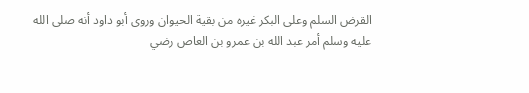القرض السلم وعلى البكر غيره من بقية الحيوان وروى أبو داود أنه صلى الله عليه وسلم أمر عبد الله بن عمرو بن العاص رضي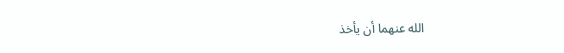الله عنهما أن يأخذ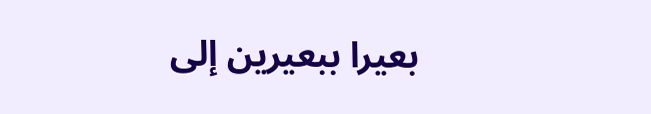بعيرا ببعيرين إلى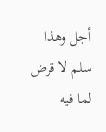أجل وهذا سلم لا قرض لما فيه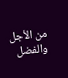من الأجل والفضل